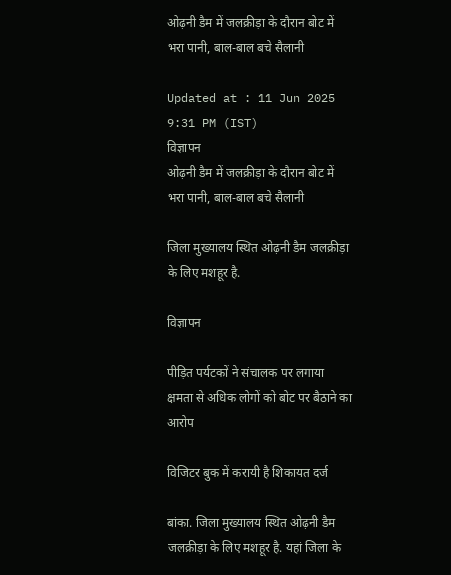ओढ़नी डैम में जलक्रीड़ा के दौरान बोट में भरा पानी, बाल-बाल बचे सैलानी

Updated at : 11 Jun 2025 9:31 PM (IST)
विज्ञापन
ओढ़नी डैम में जलक्रीड़ा के दौरान बोट में भरा पानी, बाल-बाल बचे सैलानी

जिला मुख्यालय स्थित ओढ़नी डैम जलक्रीड़ा के लिए मशहूर है.

विज्ञापन

पीड़ित पर्यटकों ने संचालक पर लगाया क्षमता से अधिक लोगों को बोट पर बैठाने का आरोप

विजिटर बुक में करायी है शिकायत दर्ज

बांका. जिला मुख्यालय स्थित ओढ़नी डैम जलक्रीड़ा के लिए मशहूर है. यहां जिला के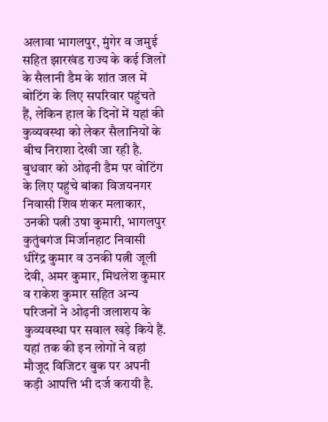अलावा भागलपुर, मुंगेर व जमुई सहित झारखंड राज्य के कई जिलों के सैलानी डैम के शांत जल में बोटिंग के लिए सपरिवार पहुंचते हैं, लेकिन हाल के दिनों में यहां की कुव्यवस्था को लेकर सैलानियों के बीच निराशा देखी जा रही है. बुधवार को ओढ़नी डैम पर वोटिंग के लिए पहुंचे बांका विजयनगर निवासी शिव शंकर मलाकार, उनकी पत्नी उषा कुमारी, भागलपुर कुतुंबगंज मिर्जानहाट निवासी धीरेंद्र कुमार व उनकी पत्नी जूली देवी, अमर कुमार, मिथलेश कुमार व राकेश कुमार सहित अन्य परिजनों ने ओढ़नी जलाशय के कुव्यवस्था पर सवाल खड़े किये हैं. यहां तक की इन लोगों ने वहां मौजूद विजिटर बुक पर अपनी कड़ी आपत्ति भी दर्ज करायी है.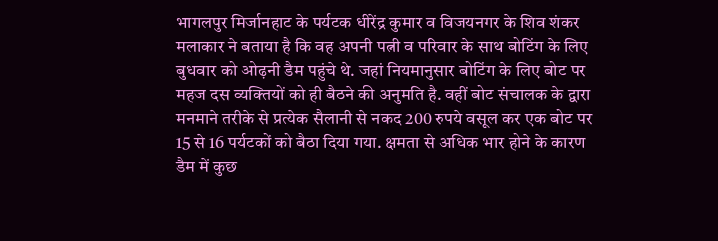भागलपुर मिर्जानहाट के पर्यटक धीरेंद्र कुमार व विजयनगर के शिव शंकर मलाकार ने बताया है कि वह अपनी पत्नी व परिवार के साथ बोटिंग के लिए बुधवार को ओढ़नी डैम पहुंचे थे. जहां नियमानुसार बोटिंग के लिए बोट पर महज दस व्यक्तियों को ही बैठने की अनुमति है. वहीं बोट संचालक के द्वारा मनमाने तरीके से प्रत्येक सैलानी से नकद 200 रुपये वसूल कर एक बोट पर 15 से 16 पर्यटकों को बैठा दिया गया. क्षमता से अधिक भार होने के कारण डैम में कुछ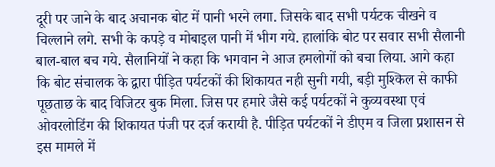दूरी पर जाने के बाद अचानक बोट में पानी भरने लगा. जिसके बाद सभी पर्यटक चीखने व चिल्लाने लगे. सभी के कपड़े व मोबाइल पानी में भीग गये. हालांकि बोट पर सवार सभी सैलानी बाल-बाल बच गये. सैलानियों ने कहा कि भगवान ने आज हमलोगों को बचा लिया. आगे कहा कि बोट संचालक के द्वारा पीड़ित पर्यटकों की शिकायत नही सुनी गयी, बड़ी मुश्किल से काफी पूछताछ के बाद विजिटर बुक मिला. जिस पर हमारे जैसे कई पर्यटकों ने कुव्यवस्था एवं ओवरलोडिंग की शिकायत पंजी पर दर्ज करायी है. पीड़ित पर्यटकों ने डीएम व जिला प्रशासन से इस मामले में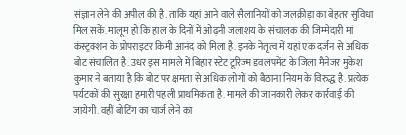संज्ञान लेने की अपील की है. ताकि यहां आने वाले सैलानियों को जलक्रीड़ा का बेहतर सुविधा मिल सकें. मालूम हो कि हाल के दिनों में ओढ़नी जलाशय के संचालक की जिम्मेदारी मां कंस्ट्रक्शन के प्रोपराइटर किमी आनंद को मिला है. इनके नेतृत्व में यहां एक दर्जन से अधिक बोट संचालित है. उधर इस मामले में बिहार स्टेट टूरिज्म डवलपमेंट के जिला मैनेजर मुकेश कुमार ने बताया है कि बोट पर क्षमता से अधिक लोगों को बैठाना नियम के विरुद्ध है. प्रत्येक पर्यटकों की सुरक्षा हमारी पहली प्राथमिकता है. मामले की जानकारी लेकर कार्रवाई की जायेगी. वहीं बोटिंग का चार्ज लेने का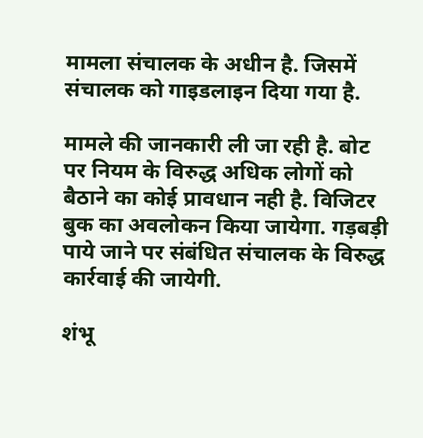मामला संचालक के अधीन है. जिसमें संचालक को गाइडलाइन दिया गया है.

मामले की जानकारी ली जा रही है. बोट पर नियम के विरुद्ध अधिक लोगों को बैठाने का कोई प्रावधान नही है. विजिटर बुक का अवलोकन किया जायेगा. गड़बड़ी पाये जाने पर संबंधित संचालक के विरुद्ध कार्रवाई की जायेगी.

शंभू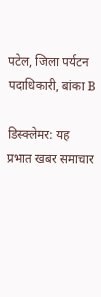पटेल, जिला पर्यटन पदाधिकारी, बांका B

डिस्क्लेमर: यह प्रभात खबर समाचार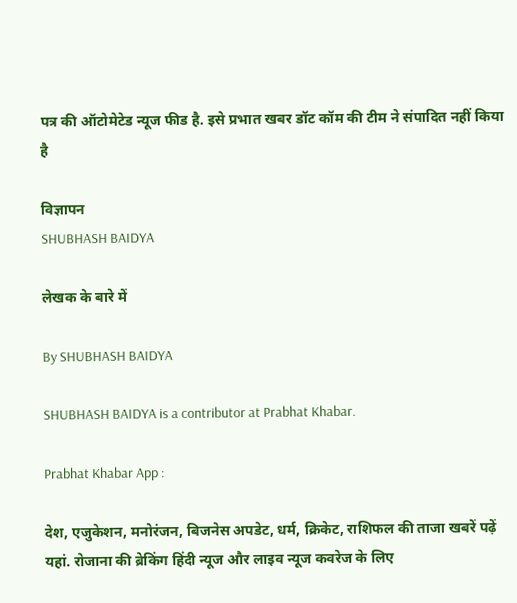पत्र की ऑटोमेटेड न्यूज फीड है. इसे प्रभात खबर डॉट कॉम की टीम ने संपादित नहीं किया है

विज्ञापन
SHUBHASH BAIDYA

लेखक के बारे में

By SHUBHASH BAIDYA

SHUBHASH BAIDYA is a contributor at Prabhat Khabar.

Prabhat Khabar App :

देश, एजुकेशन, मनोरंजन, बिजनेस अपडेट, धर्म, क्रिकेट, राशिफल की ताजा खबरें पढ़ें यहां. रोजाना की ब्रेकिंग हिंदी न्यूज और लाइव न्यूज कवरेज के लिए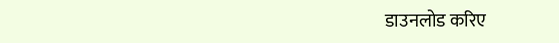डाउनलोड करिए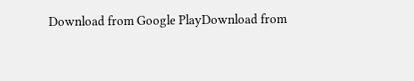Download from Google PlayDownload from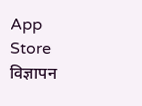App Store
विज्ञापन